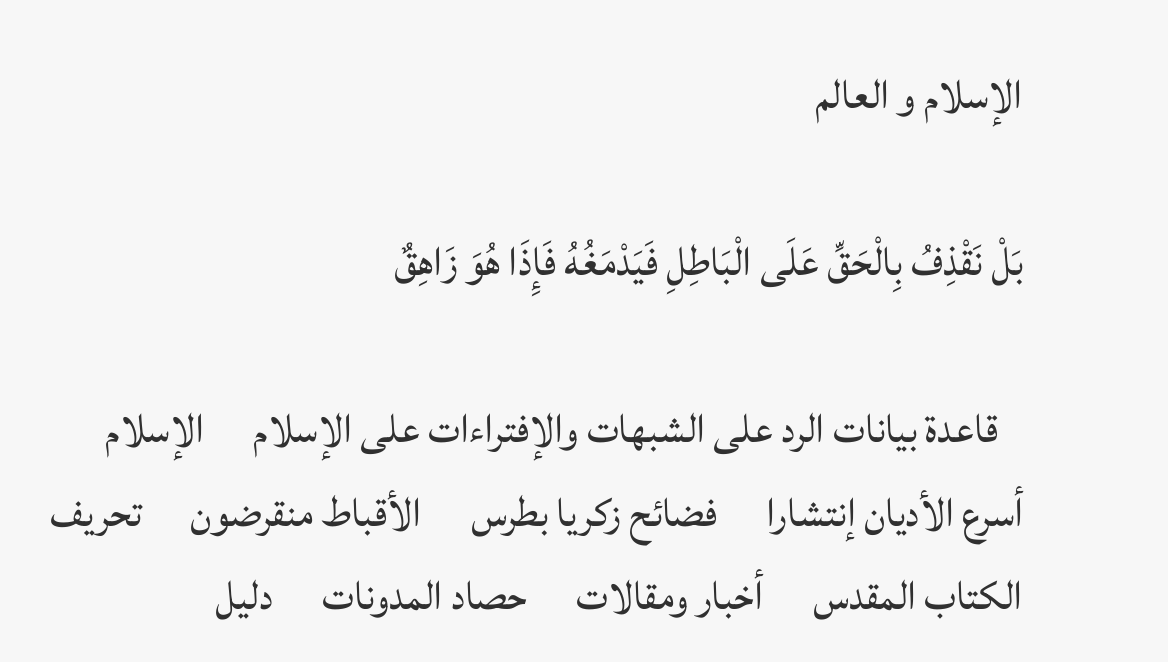الإسلام و العالم

بَلْ نَقْذِفُ بِالْحَقِّ عَلَى الْبَاطِلِ فَيَدْمَغُهُ فَإِذَا هُوَ زَاهِقٌ

   قاعدة بيانات الرد على الشبهات والإفتراءات على الإسلام      الإسلام أسرع الأديان إنتشارا      فضائح زكريا بطرس      الأقباط منقرضون      تحريف الكتاب المقدس      أخبار ومقالات      حصاد المدونات      دليل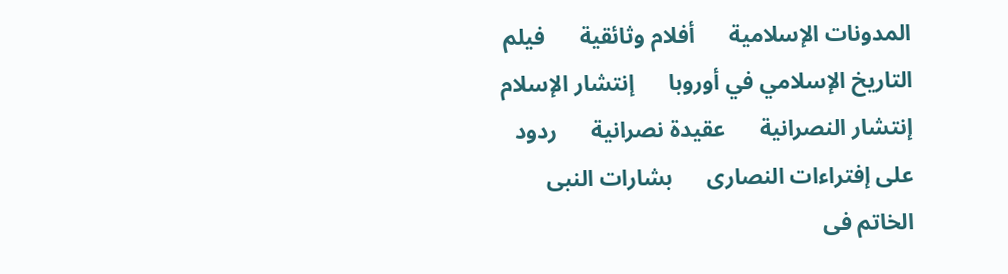المدونات الإسلامية      أفلام وثائقية      فيلم التاريخ الإسلامي في أوروبا      إنتشار الإسلام      إنتشار النصرانية      عقيدة نصرانية      ردود على إفتراءات النصارى      بشارات النبى الخاتم فى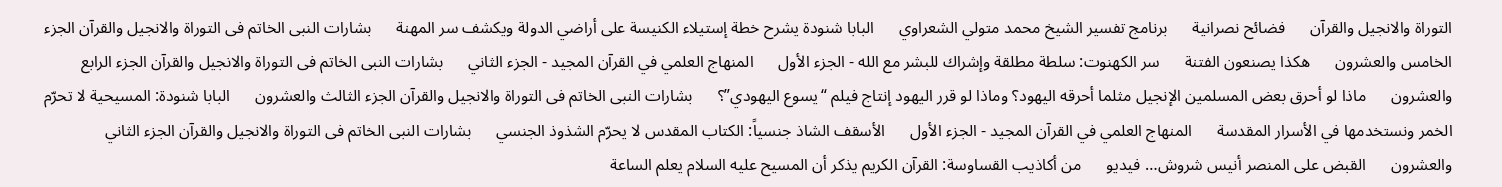التوراة والانجيل والقرآن      فضائح نصرانية      برنامج تفسير الشيخ محمد متولي الشعراوي      البابا شنودة يشرح خطة إستيلاء الكنيسة على أراضي الدولة ويكشف سر المهنة      بشارات النبى الخاتم فى التوراة والانجيل والقرآن الجزء الخامس والعشرون      هكذا يصنعون الفتنة      سر الكهنوت: سلطة مطلقة وإشراك للبشر مع الله - الجزء الأول      المنهاج العلمي في القرآن المجيد - الجزء الثاني      بشارات النبى الخاتم فى التوراة والانجيل والقرآن الجزء الرابع والعشرون      ماذا لو أحرق بعض المسلمين الإنجيل مثلما أحرقه اليهود؟ وماذا لو قرر اليهود إنتاج فيلم “يسوع اليهودي”؟      بشارات النبى الخاتم فى التوراة والانجيل والقرآن الجزء الثالث والعشرون      البابا شنودة: المسيحية لا تحرّم الخمر ونستخدمها في الأسرار المقدسة      المنهاج العلمي في القرآن المجيد - الجزء الأول      الأسقف الشاذ جنسياً: الكتاب المقدس لا يحرّم الشذوذ الجنسي      بشارات النبى الخاتم فى التوراة والانجيل والقرآن الجزء الثاني والعشرون      القبض على المنصر أنيس شروش… فيديو      من أكاذيب القساوسة: القرآن الكريم يذكر أن المسيح عليه السلام يعلم الساعة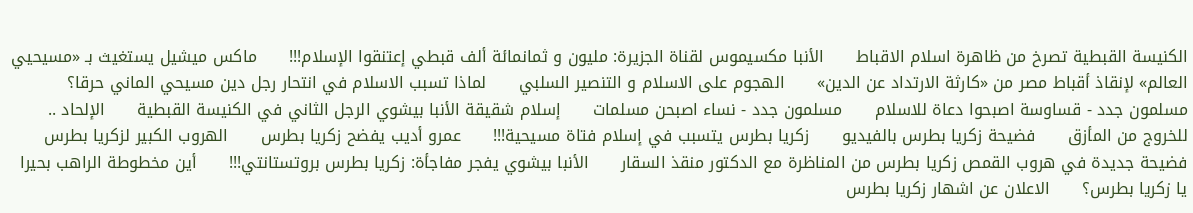الكنيسة القبطية تصرخ من ظاهرة اسلام الاقباط      الأنبا مكسيموس لقناة الجزيرة: مليون و ثمانمائة ألف قبطي إعتنقوا الإسلام!!!      ماكس ميشيل يستغيث بـ «مسيحيي العالم» لإنقاذ أقباط مصر من «كارثة الارتداد عن الدين»      الهجوم على الاسلام و التنصير السلبي      لماذا تسبب الاسلام في انتحار رجل دين مسيحي الماني حرقا؟      مسلمون جدد - قساوسة اصبحوا دعاة للاسلام      مسلمون جدد - نساء اصبحن مسلمات      إسلام شقيقة الأنبا بيشوي الرجل الثاني في الكنيسة القبطية      الإلحاد .. للخروج من المأزق      فضيحة زكريا بطرس بالفيديو      زكريا بطرس يتسبب في إسلام فتاة مسيحية!!!      عمرو أديب يفضح زكريا بطرس      الهروب الكبير لزكريا بطرس      فضيحة جديدة في هروب القمص زكريا بطرس من المناظرة مع الدكتور منقذ السقار      الأنبا بيشوي يفجر مفاجأة: زكريا بطرس بروتستانتي!!!      أين مخطوطة الراهب بحيرا يا زكريا بطرس؟      الاعلان عن اشهار زكريا بطرس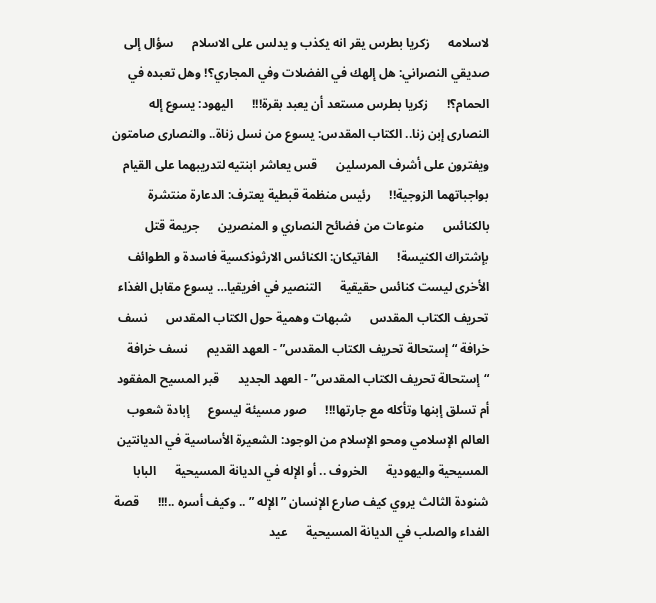لاسلامه      زكريا بطرس يقر انه يكذب و يدلس على الاسلام      سؤال إلى صديقي النصراني: هل إلهك في الفضلات وفي المجاري؟! وهل تعبده في الحمام؟!      زكريا بطرس مستعد أن يعبد بقرة!!!      اليهود: يسوع إله النصارى إبن زنا.. الكتاب المقدس: يسوع من نسل زناة.. والنصارى صامتون ويفترون على أشرف المرسلين      قس يعاشر ابنتيه لتدريبهما على القيام بواجباتهما الزوجية!!      رئيس منظمة قبطية يعترف: الدعارة منتشرة بالكنائس      منوعات من فضائح النصاري و المنصرين      جريمة قتل بإشتراك الكنيسة!      الفاتيكان: الكنائس الارثوذكسية فاسدة و الطوائف الأخرى ليست كنائس حقيقية      التنصير في افريقيا… يسوع مقابل الغذاء      تحريف الكتاب المقدس      شبهات وهمية حول الكتاب المقدس      نسف خرافة “إستحالة تحريف الكتاب المقدس” - العهد القديم      نسف خرافة “إستحالة تحريف الكتاب المقدس” - العهد الجديد      قبر المسيح المفقود      أم تسلق إبنها وتأكله مع جارتها!!!      صور مسيئة ليسوع      إبادة شعوب العالم الإسلامي ومحو الإسلام من الوجود: الشعيرة الأساسية في الديانتين المسيحية واليهودية      الخروف .. أو الإله في الديانة المسيحية      البابا شنودة الثالث يروي كيف صارع الإنسان ” الإله ” .. وكيف أسره ..!!!      قصة الفداء والصلب في الديانة المسيحية      عيد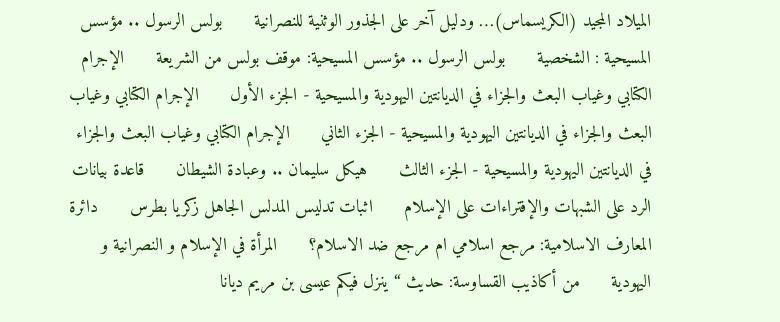الميلاد المجيد (الكريسماس)… ودليل آخر على الجذور الوثنية للنصرانية      بولس الرسول .. مؤسس المسيحية : الشخصية      بولس الرسول .. مؤسس المسيحية: موقف بولس من الشريعة      الإجرام الكتابي وغياب البعث والجزاء في الديانتين اليهودية والمسيحية - الجزء الأول      الإجرام الكتابي وغياب البعث والجزاء في الديانتين اليهودية والمسيحية - الجزء الثاني      الإجرام الكتابي وغياب البعث والجزاء في الديانتين اليهودية والمسيحية - الجزء الثالث      هيكل سليمان .. وعبادة الشيطان      قاعدة بيانات الرد على الشبهات والإفتراءات على الإسلام      اثبات تدليس المدلس الجاهل زكريا بطرس      دائرة المعارف الاسلامية: مرجع اسلامي ام مرجع ضد الاسلام؟      المرأة في الإسلام و النصرانية و اليهودية      من أكاذيب القساوسة: حديث “ينزل فيكم عيسى بن مريم ديانا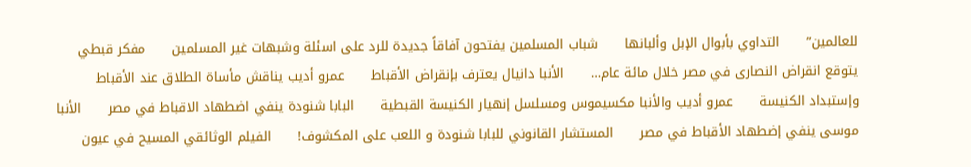للعالمين”      التداوي بأبوال الإبل وألبانها      شباب المسلمين يفتحون آفاقاً جديدة للرد على اسئلة وشبهات غير المسلمين      مفكر قبطي يتوقع انقراض النصارى في مصر خلال مائة عام…      الأنبا دانيال يعترف بإنقراض الأقباط      عمرو أديب يناقش مأساة الطلاق عند الأقباط وإستبداد الكنيسة      عمرو أديب والأنبا مكسيموس ومسلسل إنهيار الكنيسة القبطية      البابا شنودة ينفي اضطهاد الاقباط في مصر      الأنبا موسى ينفي إضطهاد الأقباط في مصر      المستشار القانوني للبابا شنودة و اللعب على المكشوف!      الفيلم الوثائقي المسيح في عيون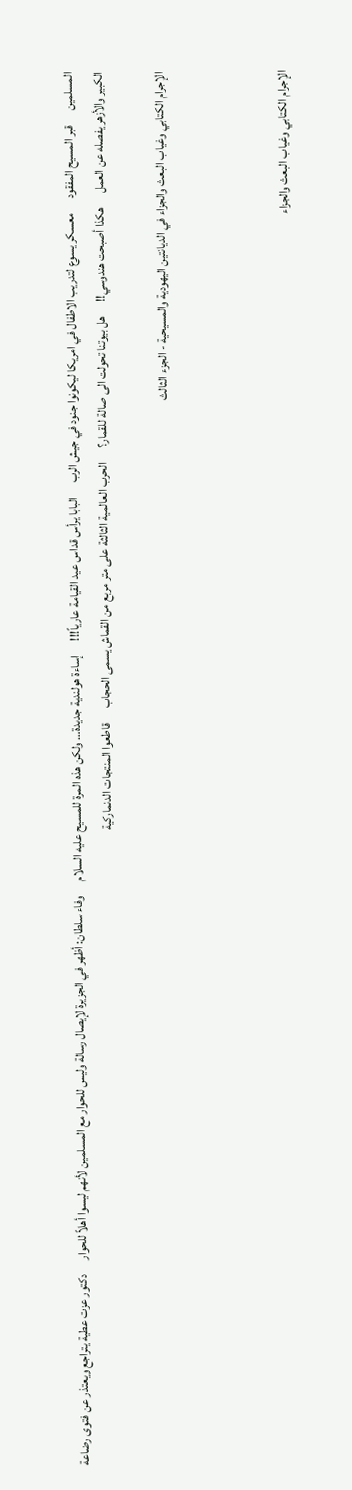المسلمين      قبر المسيح المفقود      معسكر يسوع لتدريب الاطفال في امريكا ليكونوا جنود في جيش الرب      البابا يرأس قداس عيد القيامة عارياً!!!      إساءة هولندية جديدة… ولكن هذه المرة للمسيح عليه السلام      وفاء سلطان: أظهر في الجزيرة لإيصال رسالة وليس للحوار مع المسلمين لأنهم ليسوا أهلاً للحوار      دكتور عزت عطية يتراجع ويعتذر عن فتوى رضاعة الكبير والأزهر يفصله عن العمل      هكذا أصبحت هندوسي!!      هل بيوتنا تحولت الى صالة للقمار؟      الحرب العالمية الثالثة على متر مربع من القماش يسمى الحجاب      قاطعوا المنتجات الدنماركية

الإجرام الكتابي وغياب البعث والجزاء في الديانتين اليهودية والمسيحية - الجزء الثالث



الإجرام الكتابي وغياب البعث والجزاء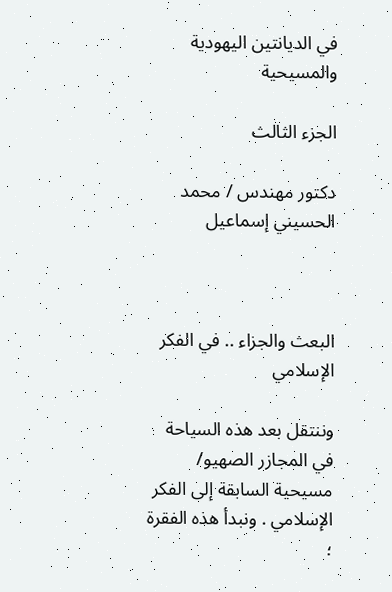في الديانتين اليهودية والمسيحية

الجزء الثالث

دكتور مهندس / محمد الحسيني إسماعيل



البعث والجزاء .. في الفكر الإسلامي

وننتقل بعد هذه السياحة في المجازر الصهيو/ مسيحية السابقة إلى الفكر الإسلامي . ونبدأ هذه الفقرة ؛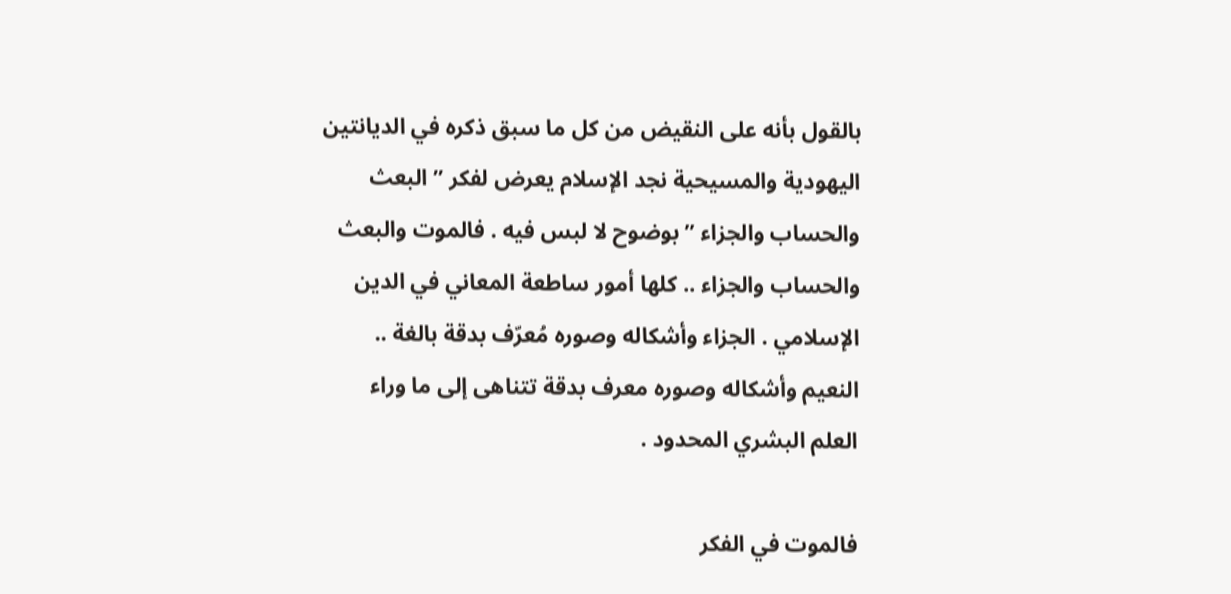بالقول بأنه على النقيض من كل ما سبق ذكره في الديانتين اليهودية والمسيحية نجد الإسلام يعرض لفكر ” البعث والحساب والجزاء ” بوضوح لا لبس فيه . فالموت والبعث والحساب والجزاء .. كلها أمور ساطعة المعاني في الدين الإسلامي . الجزاء وأشكاله وصوره مُعرّف بدقة بالغة .. النعيم وأشكاله وصوره معرف بدقة تتناهى إلى ما وراء العلم البشري المحدود .

فالموت في الفكر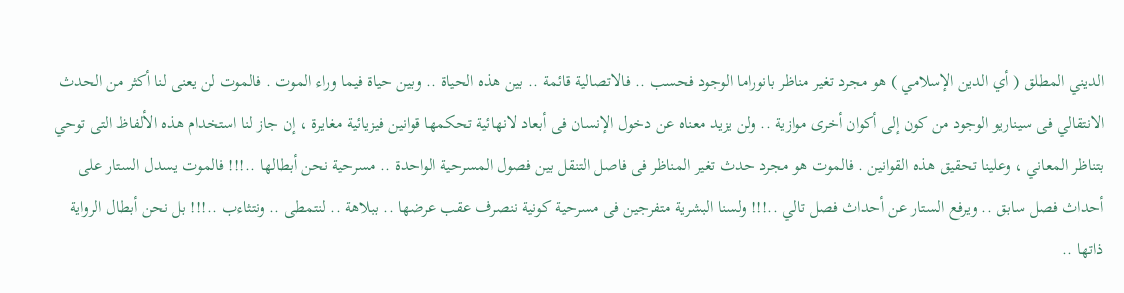الديني المطلق ( أي الدين الإسلامي ) هو مجرد تغير مناظر بانوراما الوجود فحسب .. فالاتصالية قائمة .. بين هذه الحياة .. وبين حياة فيما وراء الموت . فالموت لن يعنى لنا أكثر من الحدث الانتقالي فى سيناريو الوجود من كون إلى أكوان أخرى موازية .. ولن يزيد معناه عن دخول الإنسان فى أبعاد لانهائية تحكمها قوانين فيزيائية مغايرة ، إن جاز لنا استخدام هذه الألفاظ التى توحي بتناظر المعاني ، وعلينا تحقيق هذه القوانين . فالموت هو مجرد حدث تغير المناظر فى فاصل التنقل بين فصول المسرحية الواحدة .. مسرحية نحن أبطالها ..!!! فالموت يسدل الستار على أحداث فصل سابق .. ويرفع الستار عن أحداث فصل تالي ..!!! ولسنا البشرية متفرجين فى مسرحية كونية ننصرف عقب عرضها .. ببلاهة .. لنتمطى .. ونتثاءب ..!!! بل نحن أبطال الرواية ذاتها ..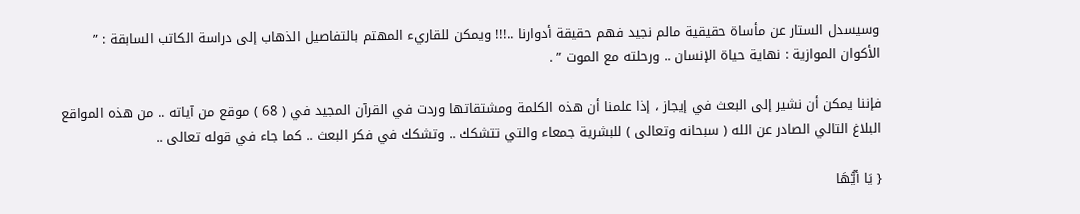وسيسدل الستار عن مأساة حقيقية مالم نجيد فهم حقيقة أدوارنا ..!!! ويمكن للقاريء المهتم بالتفاصيل الذهاب إلى دراسة الكاتب السابقة : ” الأكوان الموازية : نهاية حياة الإنسان .. ورحلته مع الموت ” .

فإننا يمكن أن نشير إلى البعث في إيجاز ، إذا علمنا أن هذه الكلمة ومشتقاتها وردت في القرآن المجيد في ( 68 ) موقع من آياته .. من هذه المواقع البلاغ التالي الصادر عن الله ( سبحانه وتعالى ) للبشرية جمعاء والتي تتشكك .. وتشكك في فكر البعث .. كما جاء في قوله تعالى ..

{ يَا أيُّهَا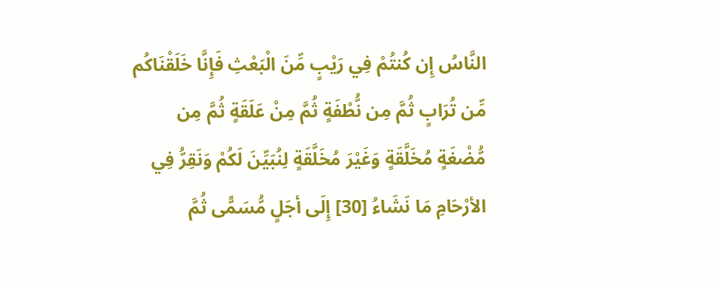النَّاسُ إِن كُنتُمْ فِي رَيْبٍ مِّنَ الْبَعْثِ فَإِنَّا خَلَقْنَاكُم مِّن تُرَابٍ ثُمَّ مِن نُّطْفَةٍ ثُمَّ مِنْ عَلَقَةٍ ثُمَّ مِن مُّضْغَةٍ مُخَلَّقَةٍ وَغَيْرَ مُخَلَّقَةٍ لِنُبَيِّنَ لَكُمْ وَنَقِرُّ فِي الأرْحَامِ مَا نَشَاءُ [30] إِلَى أجَلٍ مُّسَمًّى ثُمَّ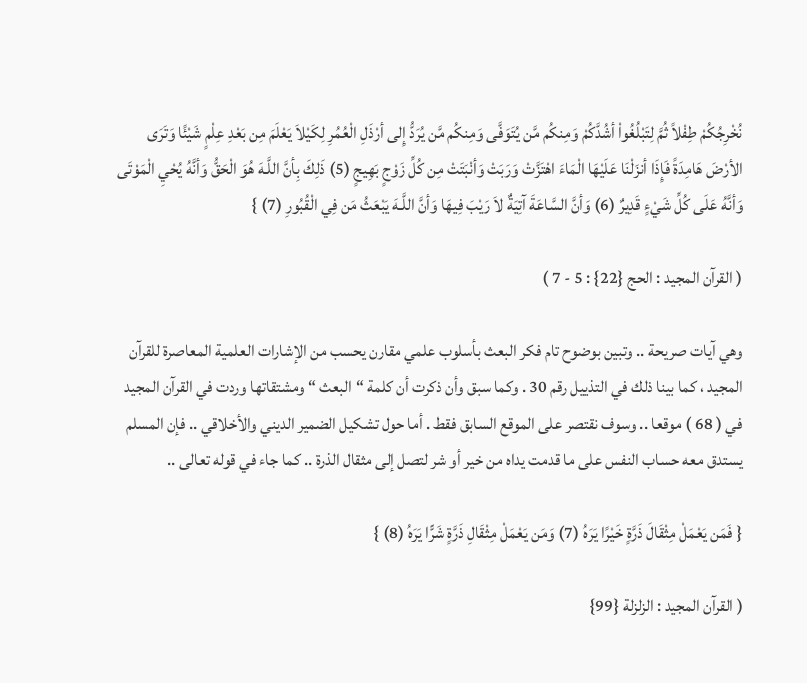نُخْرِجُكُمْ طِفْلاً ثُمَّ لِتَبْلُغُواْ أشُدَّكُمْ وَمِنكُم مَّن يُتَوَفَّى وَمِنكُم مَّن يُرَدُّ إِلى أرْذَلِ الْعُمُرِ لِكَيْلاَ يَعْلَمَ مِن بَعْدِ عِلْمٍ شَيْئًا وَتَرَى الأرْضَ هَامِدَةً فَإِذَا أنزَلْنَا عَلَيْهَا الْمَاءَ اهْتَزَّتْ وَرَبَتْ وَأنْبَتَتْ مِن كُلِّ زَوْجٍ بَهِيجٍ (5) ذَلِكَ بِأنَّ اللَّـهَ هُوَ الْحَقُّ وَأنَّهُ يُحْيِ الْمَوْتَى وَأنَّهُ عَلَى كُلِّ شَيْءٍ قَدِيرٌ (6) وَأنَّ السَّاعَةَ آتِيَةٌ لاَ رَيْبَ فِيهَا وَأنَّ اللَّـهَ يَبْعَثُ مَن فِي الْقُبُورِ (7) }

( القرآن المجيد : الحج {22} : 5 - 7 )

وهي آيات صريحة .. وتبين بوضوح تام فكر البعث بأسلوب علمي مقارن يحسب من الإشارات العلمية المعاصرة للقرآن المجيد ، كما بينا ذلك في التذييل رقم 30 . وكما سبق وأن ذكرت أن كلمة “البعث “ ومشتقاتها وردت في القرآن المجيد في ( 68 ) موقعا .. وسوف نقتصر على الموقع السابق فقط . أما حول تشكيل الضمير الديني والأخلاقي .. فإن المسلم يستدق معه حساب النفس على ما قدمت يداه من خير أو شر لتصل إلى مثقال الذرة .. كما جاء في قوله تعالى ..

{ فَمَن يَعْمَلْ مِثْقَالَ ذَرَّةٍ خَيْرًا يَرَهُ (7) وَمَن يَعْمَلْ مِثْقَالِ ذَرَّةٍ شَرًّا يَرَهُ (8) }

( القرآن المجيد : الزلزلة {99}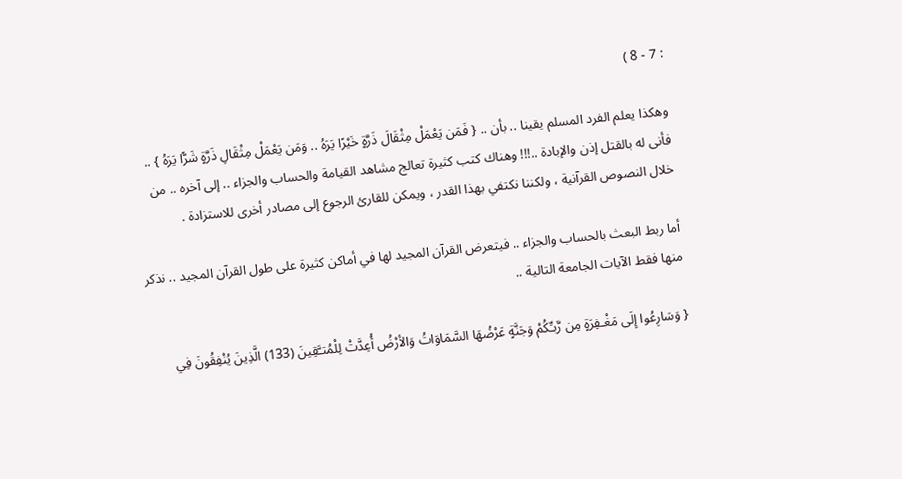: 7 - 8 )

وهكذا يعلم الفرد المسلم يقينا .. بأن .. { فَمَن يَعْمَلْ مِثْقَالَ ذَرَّةٍ خَيْرًا يَرَهُ .. وَمَن يَعْمَلْ مِثْقَالِ ذَرَّةٍ شَرًّا يَرَهُ } .. فأنى له بالقتل إذن والإبادة ..!!! وهناك كتب كثيرة تعالج مشاهد القيامة والحساب والجزاء .. إلى آخره .. من خلال النصوص القرآنية ، ولكننا نكتفي بهذا القدر ، ويمكن للقارئ الرجوع إلى مصادر أخرى للاستزادة .

أما ربط البعث بالحساب والجزاء .. فيتعرض القرآن المجيد لها في أماكن كثيرة على طول القرآن المجيد .. نذكر منها فقط الآيات الجامعة التالية ..

{ وَسَارِعُوا إِلَى مَغْـفِرَةٍ مِن رَّبـِّكُمْ وَجَنَّةٍ عَرْضُهَا السَّمَاوَاتُ وَالأرْضُ أُعِدَّتْ لِلْمُتـَّقِينَ (133) الَّذِينَ يُنْفِقُونَ فِي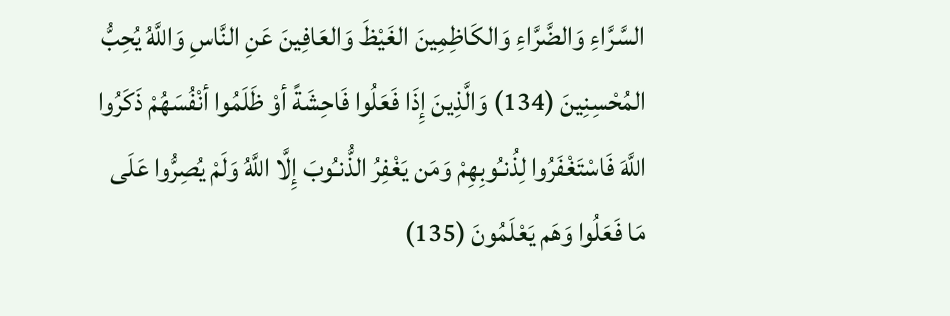السَّرَّاءِ وَالضَّرَّاءِ وَالكَاظِمِينَ الغَيْظَ وَالعَافِينَ عَنِ النَّاسِ وَاللَّهُ يُحِبُّ المُحْسِنِينَ (134) وَالَّذِينَ إِذَا فَعَلُوا فَاحِشَةً أوْ ظَلَمُوا أنْفُسَهُمْ ذَكَرُوا اللَّهَ فَاسْتَغْفَرُوا لِذُنـُوبِهِمْ وَمَن يَغْفِرُ الذُّنـُوبَ إِلَّا اللَّهُ وَلَمْ يُصِرُّوا عَلَى مَا فَعَلُوا وَهَم يَعْلَمُونَ (135)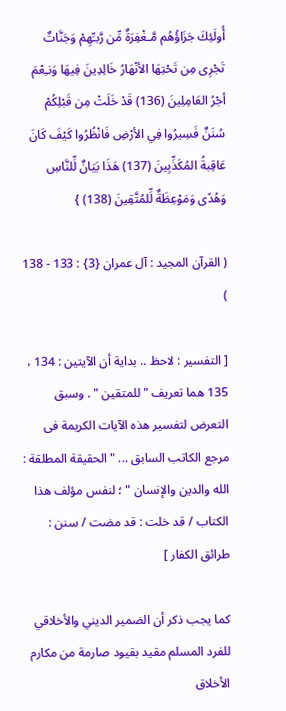أُولَئِكَ جَزَاؤُهُم مَّـغْفِرَةٌ مِّن رَّبـِّهِمْ وَجَنَّاتٌ تَجْرِى مِن تَحْتِهَا الأنْهَارُ خَالِدِينَ فِيهَا وَنـِعْمَ أجْرُ العَامِلِينَ (136) قَدْ خَلَتْ مِن قَبْلِكُمْ سُنَنٌ فَسِيرُوا فِي الأرْضِ فَانْظُرُوا كَيْفَ كَانَ عَاقِبةُ المُكَذِّبِينَ (137) هَذَا بَيَانٌ لِّلنَّاسِ وَهُدًى وَمَوْعِظَةٌ لِّلمُتَّقِينَ (138) }

( القرآن المجيد : آل عمران {3} : 133 - 138 )

[ التفسير : لاحظ .. بداية أن الآيتين : 134 ، 135 هما تعريف " للمتقين " . وسبق التعرض لتفسير هذه الآيات الكريمة فى مرجع الكاتب السابق ... " الحقيقة المطلقة : الله والدين والإنسان " ؛ لنفس مؤلف هذا الكتاب / قد خلت : قد مضت / سنن : طرائق الكفار ]

كما يجب ذكر أن الضمير الديني والأخلاقي للفرد المسلم مقيد بقيود صارمة من مكارم الأخلاق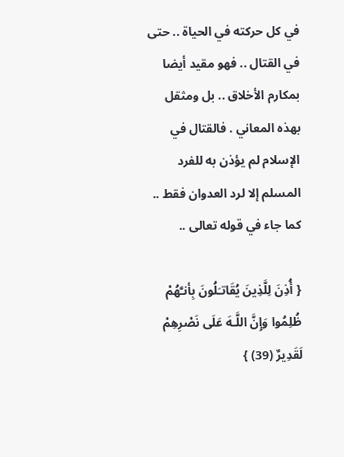في كل حركته في الحياة .. حتى في القتال .. فهو مقيد أيضا بمكارم الأخلاق .. بل ومثقل بهذه المعاني . فالقتال في الإسلام لم يؤذن به للفرد المسلم إلا لرد العدوان فقط .. كما جاء في قوله تعالى ..

{ أُذِنَ لِلَّذِينَ يُقَاتـَلُونَ بِأنـَّهُمْ ظُلِمُوا وَإِنَّ اللَّـهَ عَلَى نَصْرِهِمْ لَقَدِيرٌ (39) }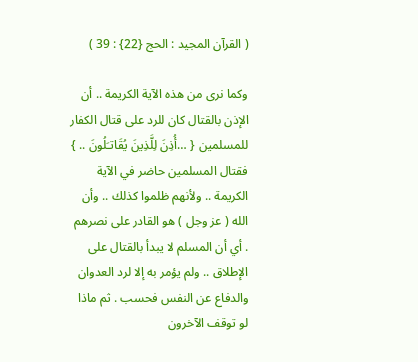( القرآن المجيد : الحج {22} : 39 )

وكما نرى من هذه الآية الكريمة .. أن الإذن بالقتال كان للرد على قتال الكفار للمسلمين { …أُذِنَ لِلَّذِينَ يُقَاتـَلُونَ .. } فقتال المسلمين حاضر في الآية الكريمة .. ولأنهم ظلموا كذلك .. وأن الله ( عز وجل ) هو القادر على نصرهم . أي أن المسلم لا يبدأ بالقتال على الإطلاق .. ولم يؤمر به إلا لرد العدوان والدفاع عن النفس فحسب . ثم ماذا لو توقف الآخرون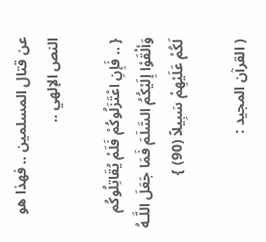عن قتال المسلمين .. فهذا هو النص الإلهي ..

{ .. فَإِنِ اعْتَزَلُوكُمْ فَلَمْ يُقَاتِلُوكُم وَألْقَوْا إِلَيْكُمُ السَّلَمَ فَمَا جَعَلَ اللَّـهُ لَكُمْ عَلَيْهِمْ سَبِيلاً (90) }

( القرآن المجيد :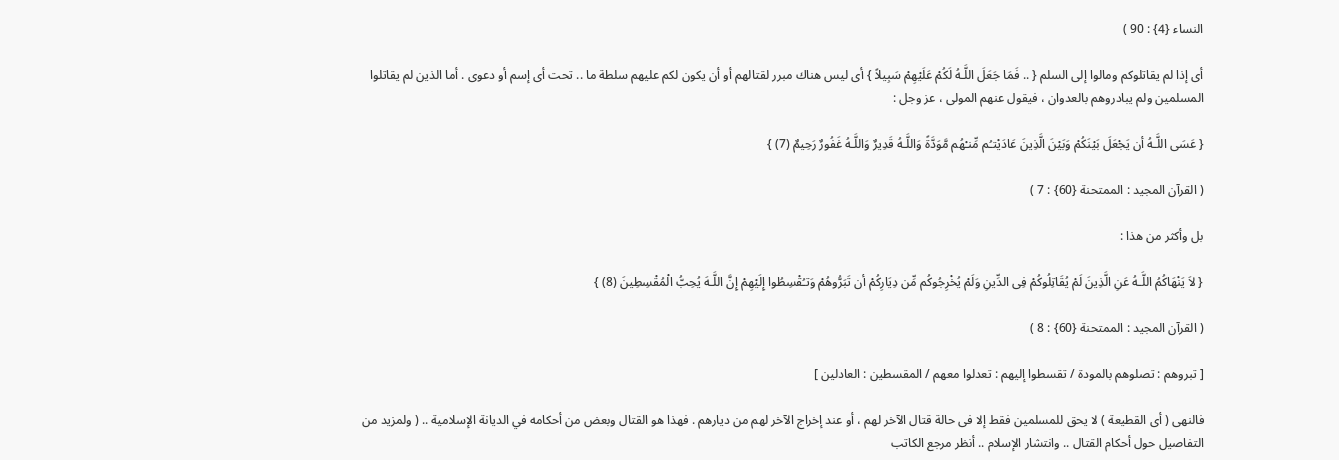النساء {4} : 90 )

أى إذا لم يقاتلوكم ومالوا إلى السلم { .. فَمَا جَعَلَ اللَّـهُ لَكُمْ عَلَيْهِمْ سَبِيلاً } أى ليس هناك مبرر لقتالهم أو أن يكون لكم عليهم سلطة ما .. تحت أى إسم أو دعوى . أما الذين لم يقاتلوا المسلمين ولم يبادروهم بالعدوان ، فيقول عنهم المولى ، عز وجل :

{ عَسَى اللَّـهُ أن يَجْعَلَ بَيْنَكُمْ وَبَيْنَ الَّذِينَ عَادَيْتـُم مِّنـْهُم مَّوَدَّةً وَاللَّـهُ قَدِيرٌ وَاللَّـهُ غَفُورٌ رَحِيمٌ (7) }

( القرآن المجيد : الممتحنة {60} : 7 )

بل وأكثر من هذا :

{ لاَ يَنْهَاكُمُ اللَّـهُ عَنِ الَّذِينَ لَمْ يُقَاتِلُوكُمْ فِى الدِّينِ وَلَمْ يُخْرِجُوكُم مِّن دِيَارِكُمْ أن تَبَرُّوهُمْ وَتـُقْسِطُوا إِلَيْهِمْ إِنَّ اللَّـهَ يُحِبُّ الْمُقْسِطِينَ (8) }

( القرآن المجيد : الممتحنة {60} : 8 )

[ تبروهم : تصلوهم بالمودة / تقسطوا إليهم : تعدلوا معهم / المقسطين : العادلين ]

فالنهى ( أى القطيعة ) لا يحق للمسلمين فقط إلا فى حالة قتال الآخر لهم ، أو عند إخراج الآخر لهم من ديارهم . فهذا هو القتال وبعض من أحكامه في الديانة الإسلامية .. ( ولمزيد من التفاصيل حول أحكام القتال .. وانتشار الإسلام .. أنظر مرجع الكاتب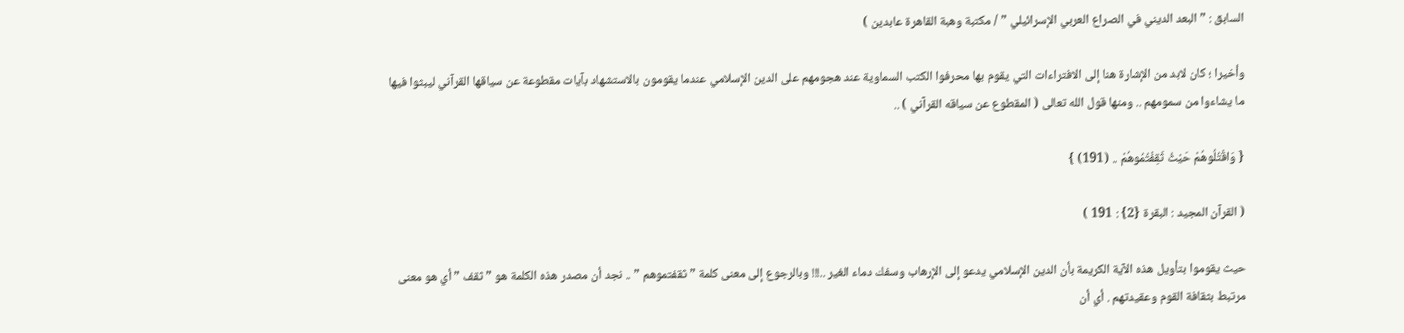السابق : ” البعد الديني في الصراع العربي الإسرائيلي ” / مكتبة وهبة القاهرة عابدين )

وأخيرا ؛ كان لابد من الإشارة هنا إلى الافتراءات التي يقوم بها محرفوا الكتب السماوية عند هجومهم على الدين الإسلامي عندما يقومون بالاستشهاد بآيات مقطوعة عن سياقها القرآني ليبثوا فيها ما يشاءوا من سمومهم .. ومنها قول الله تعالى ( المقطوع عن سياقه القرآني ) ..

{ وَاقْتُلُوهُمْ حَيْثُ ثَقِفْتُمُوهُمْ .. (191) }

( القرآن المجيد : البقرة {2} : 191 )

حيث يقوموا بتأويل هذه الآية الكريمة بأن الدين الإسلامي يدعو إلى الإرهاب وسفك دماء الغير ..!!! وبالرجوع إلى معنى كلمة ” ثقفتموهم ” .. نجد أن مصدر هذه الكلمة هو ” ثقف ” أي هو معنى مرتبط بثقافة القوم وعقيدتهم . أي أن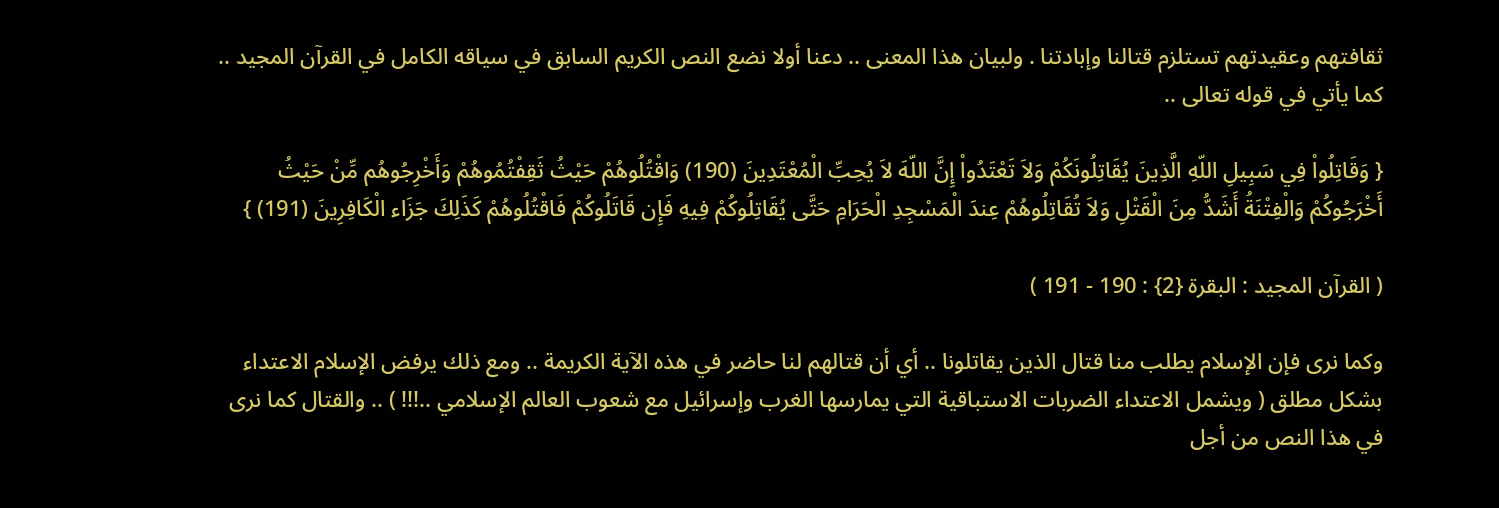ثقافتهم وعقيدتهم تستلزم قتالنا وإبادتنا . ولبيان هذا المعنى .. دعنا أولا نضع النص الكريم السابق في سياقه الكامل في القرآن المجيد .. كما يأتي في قوله تعالى ..

{ وَقَاتِلُواْ فِي سَبِيلِ اللّهِ الَّذِينَ يُقَاتِلُونَكُمْ وَلاَ تَعْتَدُواْ إِنَّ اللّهَ لاَ يُحِبِّ الْمُعْتَدِينَ (190) وَاقْتُلُوهُمْ حَيْثُ ثَقِفْتُمُوهُمْ وَأَخْرِجُوهُم مِّنْ حَيْثُ أَخْرَجُوكُمْ وَالْفِتْنَةُ أَشَدُّ مِنَ الْقَتْلِ وَلاَ تُقَاتِلُوهُمْ عِندَ الْمَسْجِدِ الْحَرَامِ حَتَّى يُقَاتِلُوكُمْ فِيهِ فَإِن قَاتَلُوكُمْ فَاقْتُلُوهُمْ كَذَلِكَ جَزَاء الْكَافِرِينَ (191) }

( القرآن المجيد : البقرة {2} : 190 - 191 )

وكما نرى فإن الإسلام يطلب منا قتال الذين يقاتلونا .. أي أن قتالهم لنا حاضر في هذه الآية الكريمة .. ومع ذلك يرفض الإسلام الاعتداء بشكل مطلق ( ويشمل الاعتداء الضربات الاستباقية التي يمارسها الغرب وإسرائيل مع شعوب العالم الإسلامي ..!!! ) .. والقتال كما نرى في هذا النص من أجل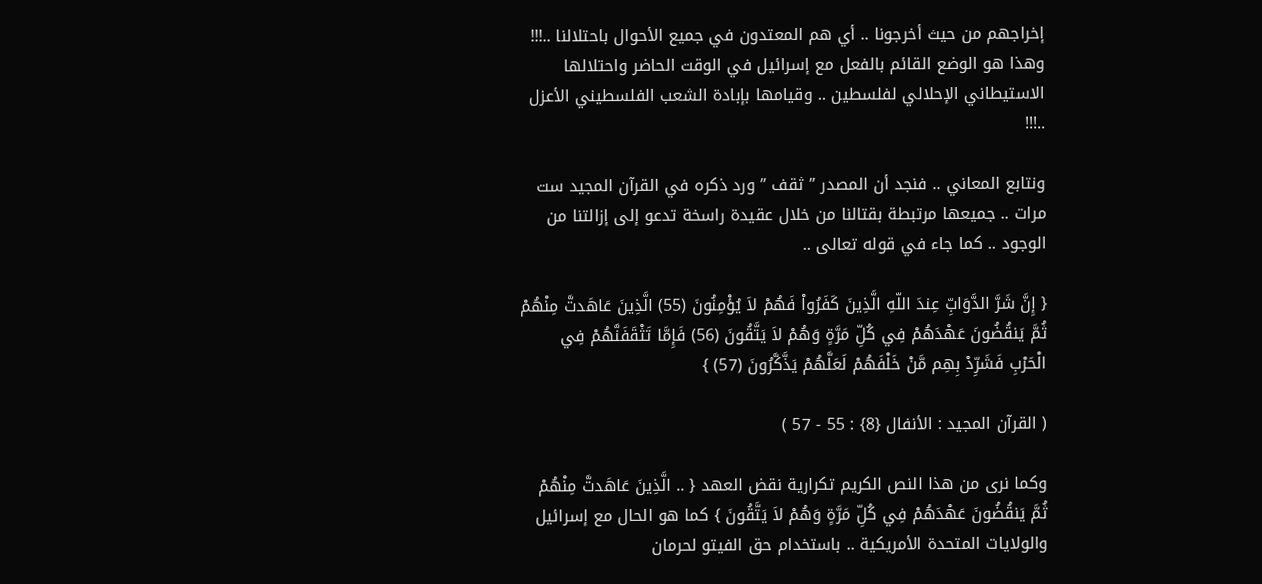إخراجهم من حيث أخرجونا .. أي هم المعتدون في جميع الأحوال باحتلالنا ..!!! وهذا هو الوضع القائم بالفعل مع إسرائيل في الوقت الحاضر واحتلالها الاستيطاني الإحلالي لفلسطين .. وقيامها بإبادة الشعب الفلسطيني الأعزل ..!!!

ونتابع المعاني .. فنجد أن المصدر ” ثقف ” ورد ذكره في القرآن المجيد ست مرات .. جميعها مرتبطة بقتالنا من خلال عقيدة راسخة تدعو إلى إزالتنا من الوجود .. كما جاء في قوله تعالى ..

{ إِنَّ شَرَّ الدَّوَابِّ عِندَ اللّهِ الَّذِينَ كَفَرُواْ فَهُمْ لاَ يُؤْمِنُونَ (55) الَّذِينَ عَاهَدتَّ مِنْهُمْ ثُمَّ يَنقُضُونَ عَهْدَهُمْ فِي كُلِّ مَرَّةٍ وَهُمْ لاَ يَتَّقُونَ (56) فَإِمَّا تَثْقَفَنَّهُمْ فِي الْحَرْبِ فَشَرِّدْ بِهِم مَّنْ خَلْفَهُمْ لَعَلَّهُمْ يَذَّكَّرُونَ (57) }

( القرآن المجيد : الأنفال {8} : 55 - 57 )

وكما نرى من هذا النص الكريم تكرارية نقض العهد { .. الَّذِينَ عَاهَدتَّ مِنْهُمْ ثُمَّ يَنقُضُونَ عَهْدَهُمْ فِي كُلِّ مَرَّةٍ وَهُمْ لاَ يَتَّقُونَ } كما هو الحال مع إسرائيل والولايات المتحدة الأمريكية .. باستخدام حق الفيتو لحرمان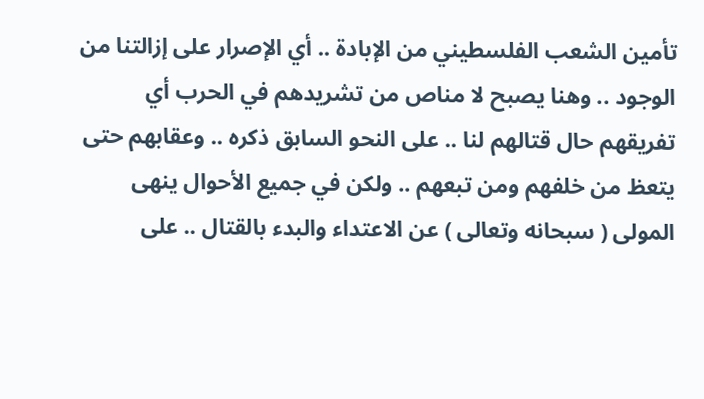تأمين الشعب الفلسطيني من الإبادة .. أي الإصرار على إزالتنا من الوجود .. وهنا يصبح لا مناص من تشريدهم في الحرب أي تفريقهم حال قتالهم لنا .. على النحو السابق ذكره .. وعقابهم حتى يتعظ من خلفهم ومن تبعهم .. ولكن في جميع الأحوال ينهى المولى ( سبحانه وتعالى ) عن الاعتداء والبدء بالقتال .. على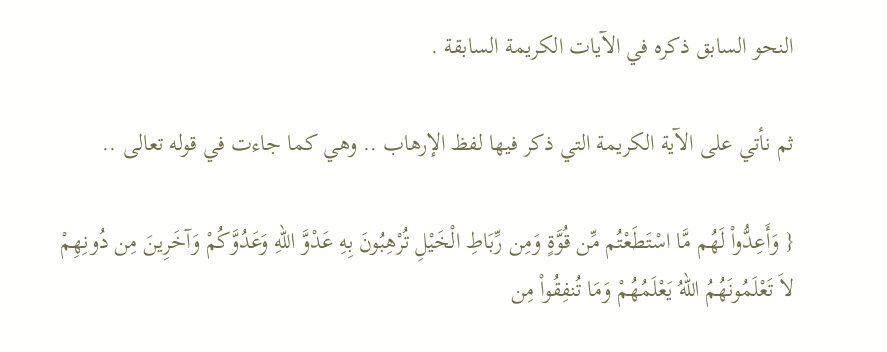النحو السابق ذكره في الآيات الكريمة السابقة .

ثم نأتي على الآية الكريمة التي ذكر فيها لفظ الإرهاب .. وهي كما جاءت في قوله تعالى ..

{ وَأَعِدُّواْ لَهُم مَّا اسْتَطَعْتُم مِّن قُوَّةٍ وَمِن رِّبَاطِ الْخَيْلِ تُرْهِبُونَ بِهِ عَدْوَّ اللّهِ وَعَدُوَّكُمْ وَآخَرِينَ مِن دُونِهِمْ لاَ تَعْلَمُونَهُمُ اللّهُ يَعْلَمُهُمْ وَمَا تُنفِقُواْ مِن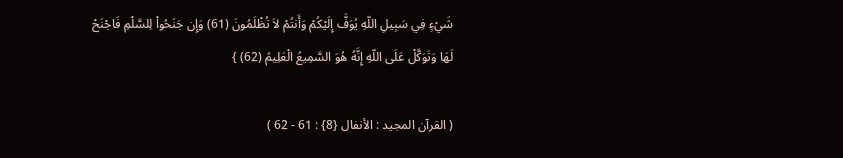شَيْءٍ فِي سَبِيلِ اللّهِ يُوَفَّ إِلَيْكُمْ وَأَنتُمْ لاَ تُظْلَمُونَ (61) وَإِن جَنَحُواْ لِلسَّلْمِ فَاجْنَحْ لَهَا وَتَوَكَّلْ عَلَى اللّهِ إِنَّهُ هُوَ السَّمِيعُ الْعَلِيمُ (62) }

( القرآن المجيد : الأنفال {8} : 61 - 62 )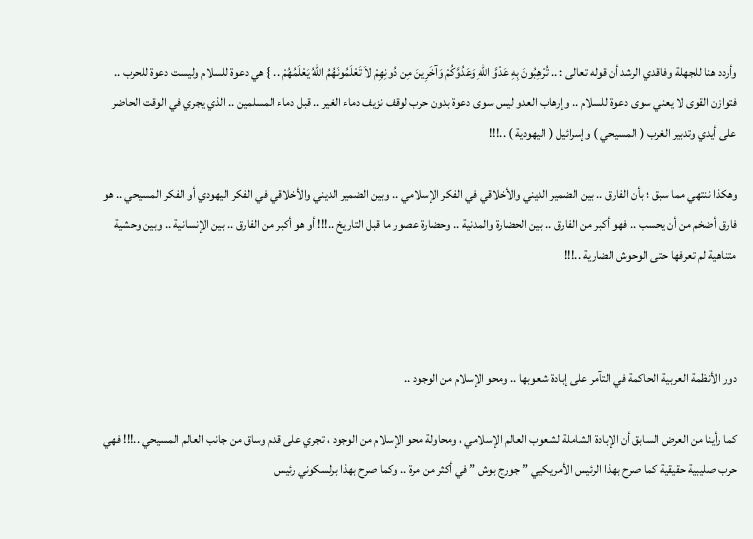وأردد هنا للجهلة وفاقدي الرشد أن قوله تعالى : .. تُرْهِبُونَ بِهِ عَدْوَّ اللّهِ وَعَدُوَّكُمْ وَآخَرِينَ مِن دُونِهِمْ لاَ تَعْلَمُونَهُمُ اللّهُ يَعْلَمُهُمْ .. } هي دعوة للسلام وليست دعوة للحرب .. فتوازن القوى لا يعني سوى دعوة للسلام .. وإرهاب العدو ليس سوى دعوة بدون حرب لوقف نزيف دماء الغير .. قبل دماء المسلمين .. الذي يجري في الوقت الحاضر على أيدي وتدبير الغرب ( المسيحي ) وإسرائيل ( اليهودية ) ..!!!

وهكذا ننتهي مما سبق ؛ بأن الفارق .. بين الضمير الديني والأخلاقي في الفكر الإسلامي .. وبين الضمير الديني والأخلاقي في الفكر اليهودي أو الفكر المسيحي .. هو فارق أضخم من أن يحسب .. فهو أكبر من الفارق .. بين الحضارة والمدنية .. وحضارة عصور ما قبل التاريخ ..!!! أو هو أكبر من الفارق .. بين الإنسانية .. وبين وحشية متناهية لم تعرفها حتى الوحوش الضارية ..!!!



دور الأنظمة العربية الحاكمة في التآمر على إبادة شعوبها .. ومحو الإسلام من الوجود ..

كما رأينا من العرض السابق أن الإبادة الشاملة لشعوب العالم الإسلامي ، ومحاولة محو الإسلام من الوجود ، تجري على قدم وساق من جانب العالم المسيحي ..!!! فهي حرب صليبية حقيقية كما صرح بهذا الرئيس الأمريكيي ” جورج بوش ” في أكثر من مرة .. وكما صرح بهذا برلسكوني رئيس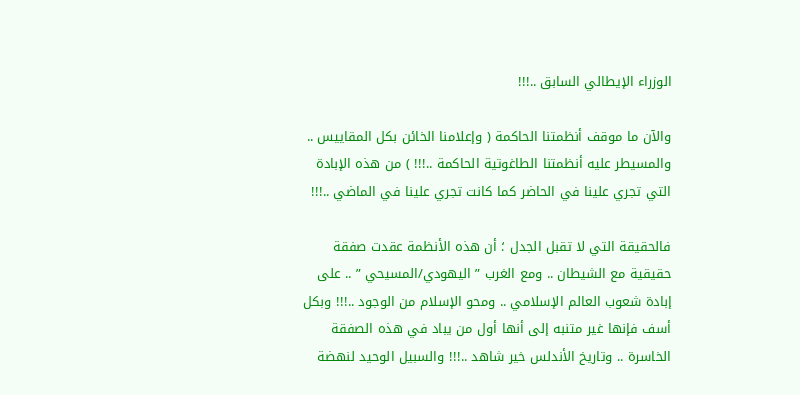الوزراء الإيطالي السابق ..!!!

والآن ما موقف أنظمتنا الحاكمة ( وإعلامنا الخائن بكل المقاييس .. والمسيطر عليه أنظمتنا الطاغوتية الحاكمة ..!!! ) من هذه الإبادة التي تجري علينا في الحاضر كما كانت تجري علينا في الماضي ..!!!

فالحقيقة التي لا تقبل الجدل ؛ أن هذه الأنظمة عقدت صفقة حقيقية مع الشيطان .. ومع الغرب ” اليهودي/المسيحي ” .. على إبادة شعوب العالم الإسلامي .. ومحو الإسلام من الوجود ..!!! وبكل أسف فإنها غير متنبه إلى أنها أول من يباد في هذه الصفقة الخاسرة .. وتاريخ الأندلس خير شاهد ..!!! والسبيل الوحيد لنهضة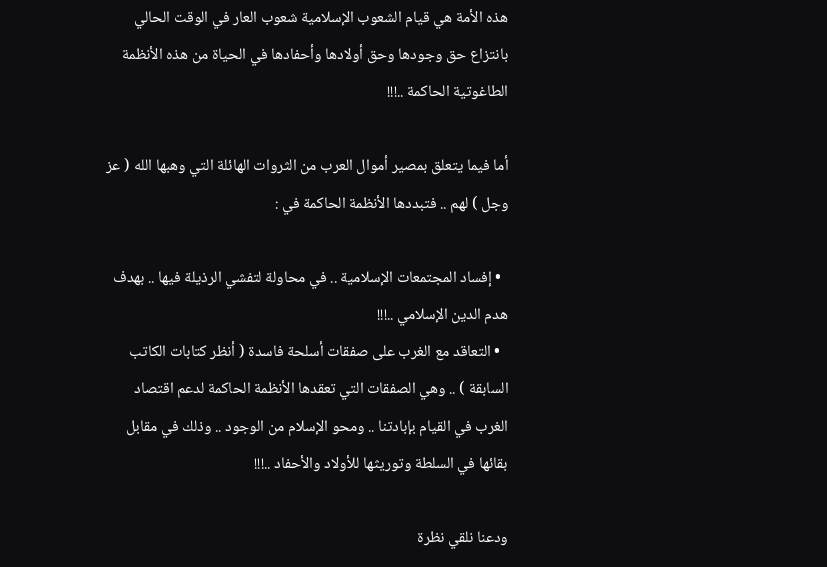هذه الأمة هي قيام الشعوب الإسلامية شعوب العار في الوقت الحالي بانتزاع حق وجودها وحق أولادها وأحفادها في الحياة من هذه الأنظمة الطاغوتية الحاكمة ..!!!

أما فيما يتعلق بمصير أموال العرب من الثروات الهائلة التي وهبها الله ( عز وجل ) لهم .. فتبددها الأنظمة الحاكمة في :

  • إفساد المجتمعات الإسلامية .. في محاولة لتفشي الرذيلة فيها .. بهدف هدم الدين الإسلامي ..!!!
  • التعاقد مع الغرب على صفقات أسلحة فاسدة ( أنظر كتابات الكاتب السابقة ) .. وهي الصفقات التي تعقدها الأنظمة الحاكمة لدعم اقتصاد الغرب في القيام بإبادتنا .. ومحو الإسلام من الوجود .. وذلك في مقابل بقائها في السلطة وتوريثها للأولاد والأحفاد ..!!!

ودعنا نلقي نظرة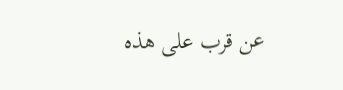عن قرب على هذه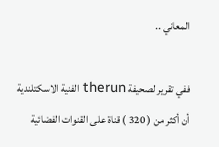المعاني ..

ففي تقرير لصحيفة therun الفنية الاسكتلندية أن أكثر من ( 320 ) قناة على القنوات الفضائية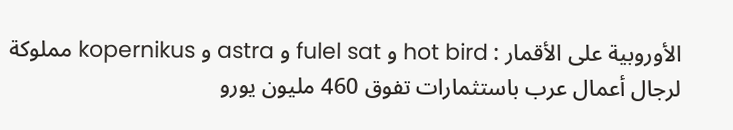الأوروبية على الأقمار : hot bird و fulel sat و astra و kopernikus مملوكة لرجال أعمال عرب باستثمارات تفوق 460 مليون يورو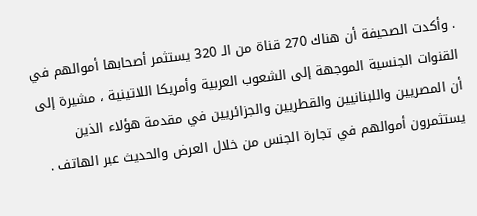. وأكدت الصحيفة أن هناك 270 قناة من الـ 320 يستثمر أصحابها أموالهم في القنوات الجنسية الموجهة إلى الشعوب العربية وأمريكا اللاتينية ، مشيرة إلى أن المصريين واللبنانيين والقطريين والجزائريين في مقدمة هؤلاء الذين يستثمرون أموالهم في تجارة الجنس من خلال العرض والحديث عبر الهاتف .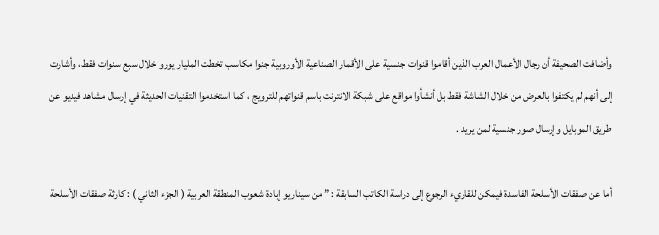وأضافت الصحيفة أن رجال الأعمال العرب الذين أقاموا قنوات جنسية على الأقمار الصناعية الأوروبية جنوا مكاسب تخطت المليار يورو خلال سبع سنوات فقط، وأشارت إلى أنهم لم يكتفوا بالعرض من خلال الشاشة فقط بل أنشأوا مواقع على شبكة الانترنت باسم قنواتهم للترويج ، كما استخدموا التقنيات الحديثة في إرسال مشاهد فيديو عن طريق الموبايل وإرسال صور جنسية لمن يريد .

أما عن صفقات الأسلحة الفاسدة فيمكن للقاريء الرجوع إلى دراسة الكاتب السابقة : ” من سيناريو إبادة شعوب المنطقة العربية ( الجزء الثاني ) : كارثة صفقات الأسلحة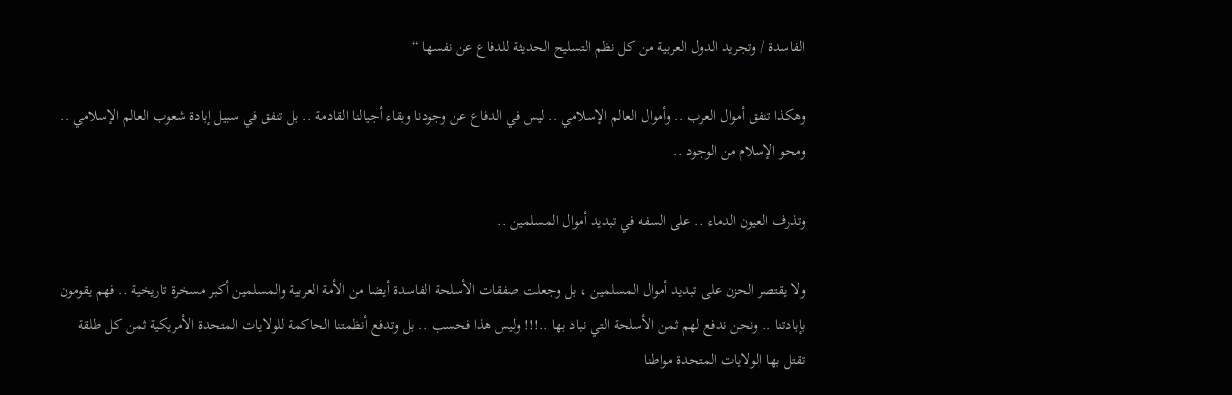الفاسدة / وتجريد الدول العربية من كل نظم التسليح الحديثة للدفاع عن نفسها “

وهكذا تنفق أموال العرب .. وأموال العالم الإسلامي .. ليس في الدفاع عن وجودنا وبقاء أجيالنا القادمة .. بل تنفق في سبيل إبادة شعوب العالم الإسلامي .. ومحو الإسلام من الوجود ..

وتذرف العيون الدماء .. على السفه في تبديد أموال المسلمين ..

ولا يقتصر الحزن على تبديد أموال المسلمين ، بل وجعلت صفقات الأسلحة الفاسدة أيضا من الأمة العربية والمسلمين أكبر مسخرة تاريخية .. فهم يقومون بإبادتنا .. ونحن ندفع لهم ثمن الأسلحة التي نباد بها ..!!! وليس هذا فحسب .. بل وتدفع أنظمتنا الحاكمة للولايات المتحدة الأمريكية ثمن كل طلقة تقتل بها الولايات المتحدة مواطنا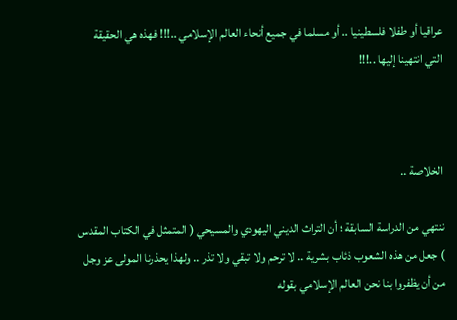عراقيا أو طفلا فلسطينيا .. أو مسلما في جميع أنحاء العالم الإسلامي ..!!! فهذه هي الحقيقة التي انتهينا إليها ..!!!



الخلاصة ..

ننتهي من الدراسة السابقة ؛ أن التراث الديني اليهودي والمسيحي ( المتمثل في الكتاب المقدس ) جعل من هذه الشعوب ذئاب بشرية .. لا ترحم ولا تبقي ولا تذر .. ولهذا يحذرنا المولى عز وجل من أن يظفروا بنا نحن العالم الإسلامي بقوله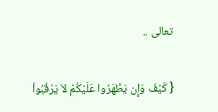تعالى ..

{ كَيْفَ وَإِن يَظْهَرُوا عَلَيْكُمْ لاَ يَرْقُبُواْ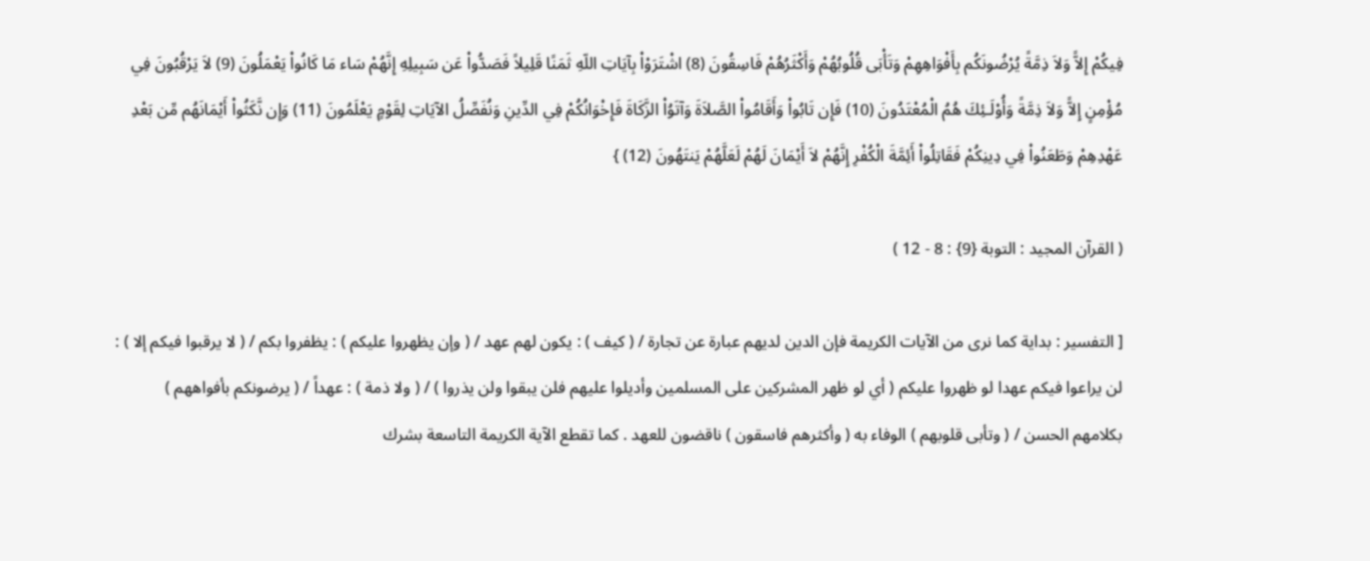فِيكُمْ إِلاًّ وَلاَ ذِمَّةً يُرْضُونَكُم بِأَفْوَاهِهِمْ وَتَأْبَى قُلُوبُهُمْ وَأَكْثَرُهُمْ فَاسِقُونَ (8) اشْتَرَوْاْ بِآيَاتِ اللّهِ ثَمَنًا قَلِيلاً فَصَدُّواْ عَن سَبِيلِهِ إِنَّهُمْ سَاء مَا كَانُواْ يَعْمَلُونَ (9) لاَ يَرْقُبُونَ فِي مُؤْمِنٍ إِلاًّ وَلاَ ذِمَّةً وَأُوْلَـئِكَ هُمُ الْمُعْتَدُونَ (10) فَإِن تَابُواْ وَأَقَامُواْ الصَّلاَةَ وَآتَوُاْ الزَّكَاةَ فَإِخْوَانُكُمْ فِي الدِّينِ وَنُفَصِّلُ الآيَاتِ لِقَوْمٍ يَعْلَمُونَ (11) وَإِن نَّكَثُواْ أَيْمَانَهُم مِّن بَعْدِ عَهْدِهِمْ وَطَعَنُواْ فِي دِينِكُمْ فَقَاتِلُواْ أَئِمَّةَ الْكُفْرِ إِنَّهُمْ لاَ أَيْمَانَ لَهُمْ لَعَلَّهُمْ يَنتَهُونَ (12) }

( القرآن المجيد : التوبة {9} : 8 - 12 )

[ التفسير : بداية كما نرى من الآيات الكريمة فإن الدين لديهم عبارة عن تجارة / ( كيف ) : يكون لهم عهد / ( وإن يظهروا عليكم ) : يظفروا بكم / ( لا يرقبوا فيكم إلا ) : لن يراعوا فيكم عهدا لو ظهروا عليكم ( أي لو ظهر المشركين على المسلمين وأديلوا عليهم فلن يبقوا ولن يذروا ) / ( ولا ذمة ) : عهداً / ( يرضونكم بأفواههم ) بكلامهم الحسن / ( وتأبى قلوبهم ) الوفاء به ( وأكثرهم فاسقون ) ناقضون للعهد . كما تقطع الآية الكريمة التاسعة بشرك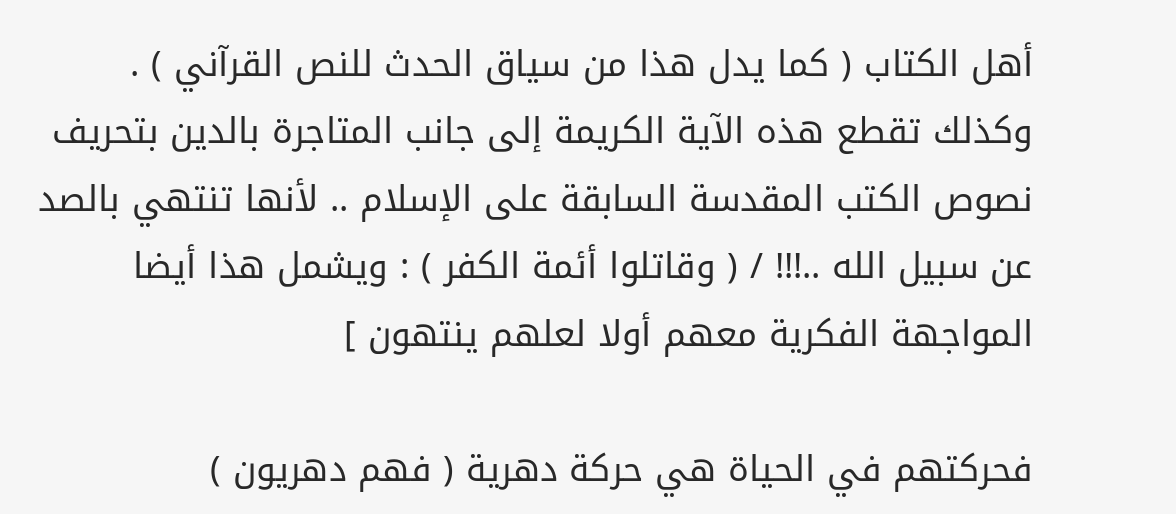أهل الكتاب ( كما يدل هذا من سياق الحدث للنص القرآني ) . وكذلك تقطع هذه الآية الكريمة إلى جانب المتاجرة بالدين بتحريف نصوص الكتب المقدسة السابقة على الإسلام .. لأنها تنتهي بالصد عن سبيل الله ..!!! / ( وقاتلوا أئمة الكفر ) : ويشمل هذا أيضا المواجهة الفكرية معهم أولا لعلهم ينتهون ]

فحركتهم في الحياة هي حركة دهرية ( فهم دهريون )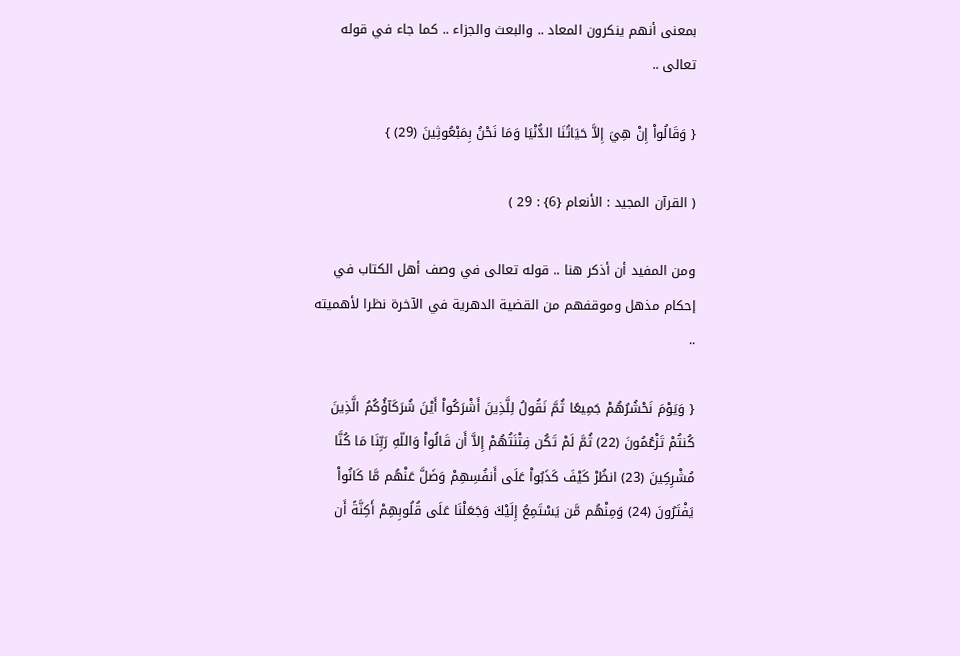بمعنى أنهم ينكرون المعاد .. والبعث والجزاء .. كما جاء في قوله تعالى ..

{ وَقَالُواْ إِنْ هِيَ إِلاَّ حَيَاتُنَا الدُّنْيَا وَمَا نَحْنُ بِمَبْعُوثِينَ (29) }

( القرآن المجيد : الأنعام {6} : 29 )

ومن المفيد أن أذكر هنا .. قوله تعالى في وصف أهل الكتاب في إحكام مذهل وموقفهم من القضية الدهرية في الآخرة نظرا لأهميته ..

{ وَيَوْمَ نَحْشُرُهُمْ جَمِيعًا ثُمَّ نَقُولُ لِلَّذِينَ أَشْرَكُواْ أَيْنَ شُرَكَآؤُكُمُ الَّذِينَ كُنتُمْ تَزْعُمُونَ (22) ثُمَّ لَمْ تَكُن فِتْنَتُهُمْ إِلاَّ أَن قَالُواْ وَاللّهِ رَبِّنَا مَا كُنَّا مُشْرِكِينَ (23) انظُرْ كَيْفَ كَذَبُواْ عَلَى أَنفُسِهِمْ وَضَلَّ عَنْهُم مَّا كَانُواْ يَفْتَرُونَ (24) وَمِنْهُم مَّن يَسْتَمِعُ إِلَيْكَ وَجَعَلْنَا عَلَى قُلُوبِهِمْ أَكِنَّةً أَن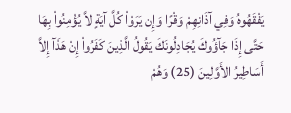يَفْقَهُوهُ وَفِي آذَانِهِمْ وَقْرًا وَإِن يَرَوْاْ كُلَّ آيَةٍ لاَّ يُؤْمِنُواْ بِهَا حَتَّى إِذَا جَآؤُوكَ يُجَادِلُونَكَ يَقُولُ الَّذِينَ كَفَرُواْ إِنْ هَذَآ إِلاَّ أَسَاطِيرُ الأَوَّلِينَ (25) وَهُمْ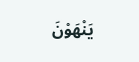يَنْهَوْنَ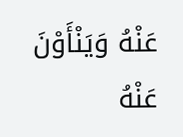عَنْهُ وَيَنْأَوْنَ عَنْهُ